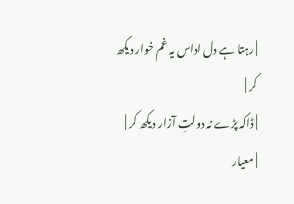| رہتا ہے دل اداس یہ غم خوار دیکھ کر |
| ڈاکہ پڑے نہ دولتِ آزار دیکھ کر |
| معیار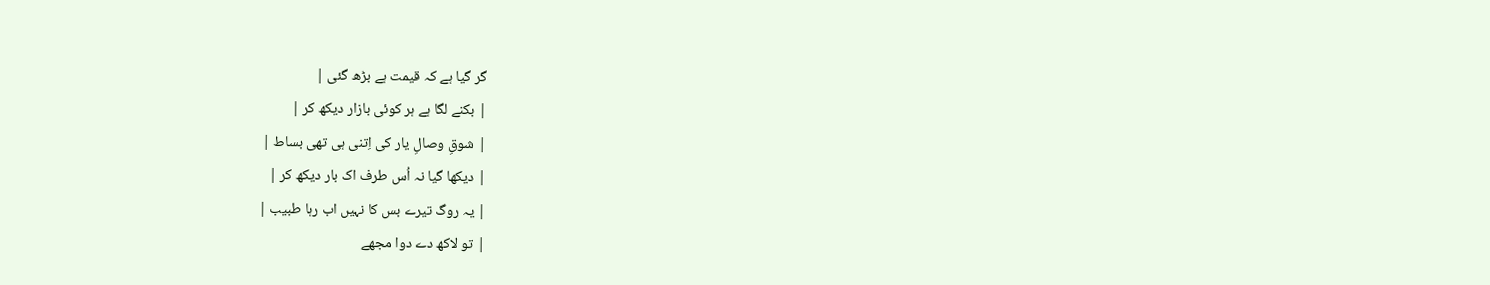گر گیا ہے کہ قیمت ہے بڑھ گئی |
| بکنے لگا ہے ہر کوئی بازار دیکھ کر |
| شوقِ وصالِ یار کی اِتنی ہی تھی بساط |
| دیکھا گیا نہ اُس طرف اک بار دیکھ کر |
| یہ روگ تیرے بس کا نہیں اب رہا طبیب |
| تو لاکھ دے دوا مجھے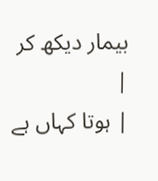بیمار دیکھ کر |
| ہوتا کہاں ہے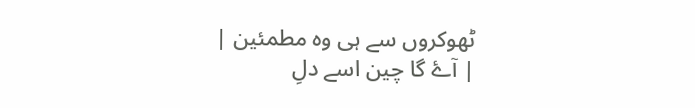ٹھوکروں سے ہی وہ مطمئین |
| آۓ گا چین اسے دلِ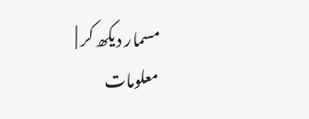مسمار دیکھ کر |
معلومات